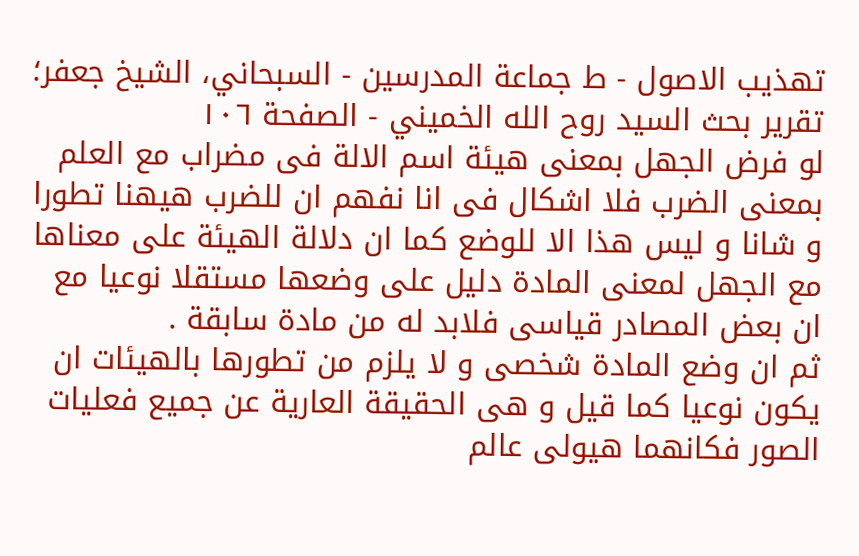تهذيب الاصول - ط جماعة المدرسين - السبحاني، الشيخ جعفر؛ تقرير بحث السيد روح الله الخميني - الصفحة ١٠٦
لو فرض الجهل بمعنى هيئة اسم الالة فى مضراب مع العلم بمعنى الضرب فلا اشكال فى انا نفهم ان للضرب هيهنا تطورا و شانا و ليس هذا الا للوضع كما ان دلالة الهيئة على معناها مع الجهل لمعنى المادة دليل على وضعها مستقلا نوعيا مع ان بعض المصادر قياسى فلابد له من مادة سابقة .
ثم ان وضع المادة شخصى و لا يلزم من تطورها بالهيئات ان يكون نوعيا كما قيل و هى الحقيقة العارية عن جميع فعليات الصور فكانهما هيولى عالم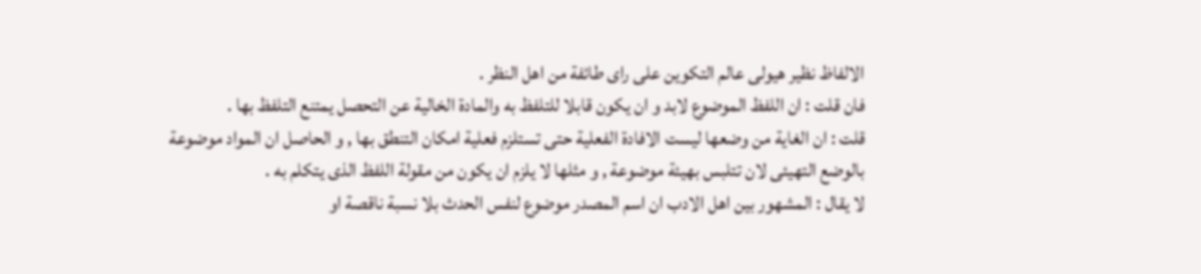الالفاظ نظير هيولى عالم التكوين على راى طائفة من اهل النظر .
فان قلت : ان اللفظ الموضوع لابد و ان يكون قابلا للتلفظ به والمادة الخالية عن التحصل يمتنع التلفظ بها .
قلت : ان الغاية من وضعها ليست الافادة الفعلية حتى تستلزم فعلية امكان التنطق بها , و الحاصل ان المواد موضوعة بالوضع التهيئى لان تتلبس بهيئة موضوعة , و مثلها لا يلزم ان يكون من مقولة اللفظ الذى يتكلم به .
لا يقال : المشهور بين اهل الادب ان اسم المصدر موضوع لنفس الحدث بلا نسبة ناقصة او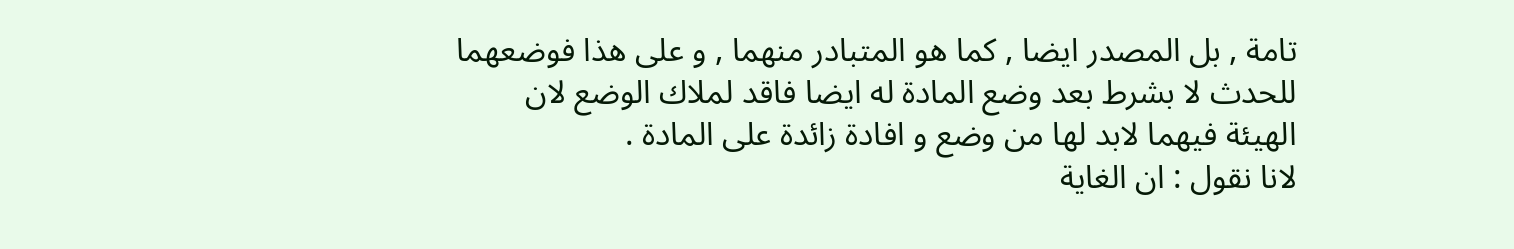تامة , بل المصدر ايضا , كما هو المتبادر منهما , و على هذا فوضعهما للحدث لا بشرط بعد وضع المادة له ايضا فاقد لملاك الوضع لان الهيئة فيهما لابد لها من وضع و افادة زائدة على المادة .
لانا نقول : ان الغاية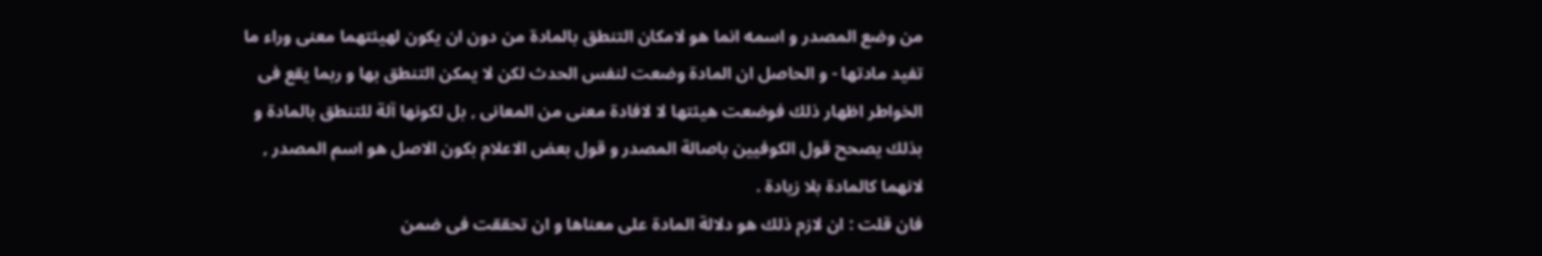من وضع المصدر و اسمه انما هو لامكان التنطق بالمادة من دون ان يكون لهيئتهما معنى وراء ما تفيد مادتها - و الحاصل ان المادة وضعت لنفس الحدث لكن لا يمكن التنطق بها و ربما يقع فى الخواطر اظهار ذلك فوضعت هيئتها لا لافادة معنى من المعانى , بل لكونها آلة للتنطق بالمادة و بذلك يصحح قول الكوفيين باصالة المصدر و قول بعض الاعلام بكون الاصل هو اسم المصدر , لانهما كالمادة بلا زيادة .
فان قلت : ان لازم ذلك هو دلالة المادة على معناها و ان تحققت فى ضمن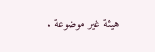هيئة غير موضوعة .